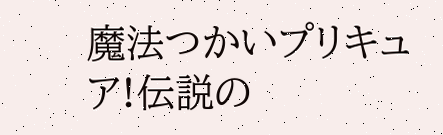魔法つかいプリキュア!伝説の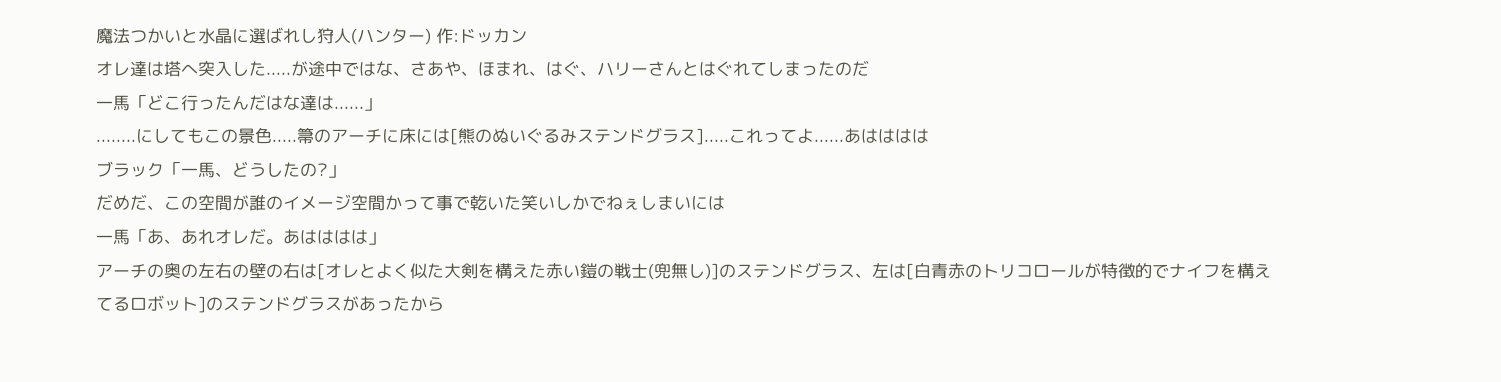魔法つかいと水晶に選ばれし狩人(ハンター) 作:ドッカン
オレ達は塔へ突入した.....が途中ではな、さあや、ほまれ、はぐ、ハリーさんとはぐれてしまったのだ
一馬「どこ行ったんだはな達は......」
........にしてもこの景色.....箒のアーチに床には[熊のぬいぐるみステンドグラス].....これってよ......あはははは
ブラック「一馬、どうしたの?」
だめだ、この空間が誰のイメージ空間かって事で乾いた笑いしかでねぇしまいには
一馬「あ、あれオレだ。あはははは」
アーチの奥の左右の壁の右は[オレとよく似た大剣を構えた赤い鎧の戦士(兜無し)]のステンドグラス、左は[白青赤のトリコロールが特徴的でナイフを構えてるロボット]のステンドグラスがあったから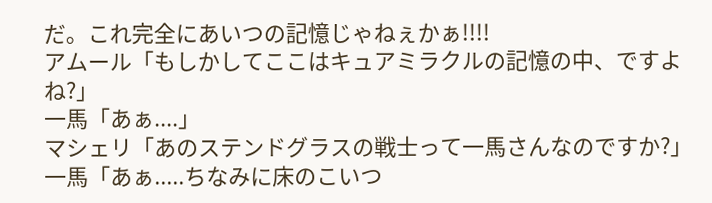だ。これ完全にあいつの記憶じゃねぇかぁ!!!!
アムール「もしかしてここはキュアミラクルの記憶の中、ですよね?」
一馬「あぁ....」
マシェリ「あのステンドグラスの戦士って一馬さんなのですか?」
一馬「あぁ.....ちなみに床のこいつ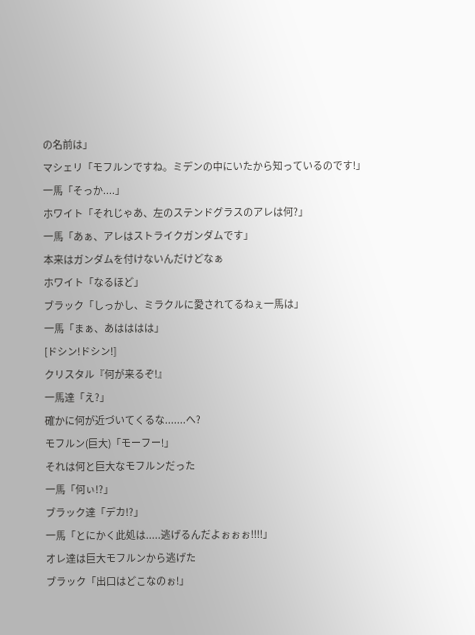の名前は」
マシェリ「モフルンですね。ミデンの中にいたから知っているのです!」
一馬「そっか....」
ホワイト「それじゃあ、左のステンドグラスのアレは何?」
一馬「あぁ、アレはストライクガンダムです」
本来はガンダムを付けないんだけどなぁ
ホワイト「なるほど」
ブラック「しっかし、ミラクルに愛されてるねぇ一馬は」
一馬「まぁ、あはははは」
[ドシン!ドシン!]
クリスタル『何が来るぞ!』
一馬達「え?」
確かに何が近づいてくるな.......へ?
モフルン(巨大)「モーフー!」
それは何と巨大なモフルンだった
一馬「何ぃ!?」
ブラック達「デカ!?」
一馬「とにかく此処は.....逃げるんだよぉぉぉ!!!!」
オレ達は巨大モフルンから逃げた
ブラック「出口はどこなのぉ!」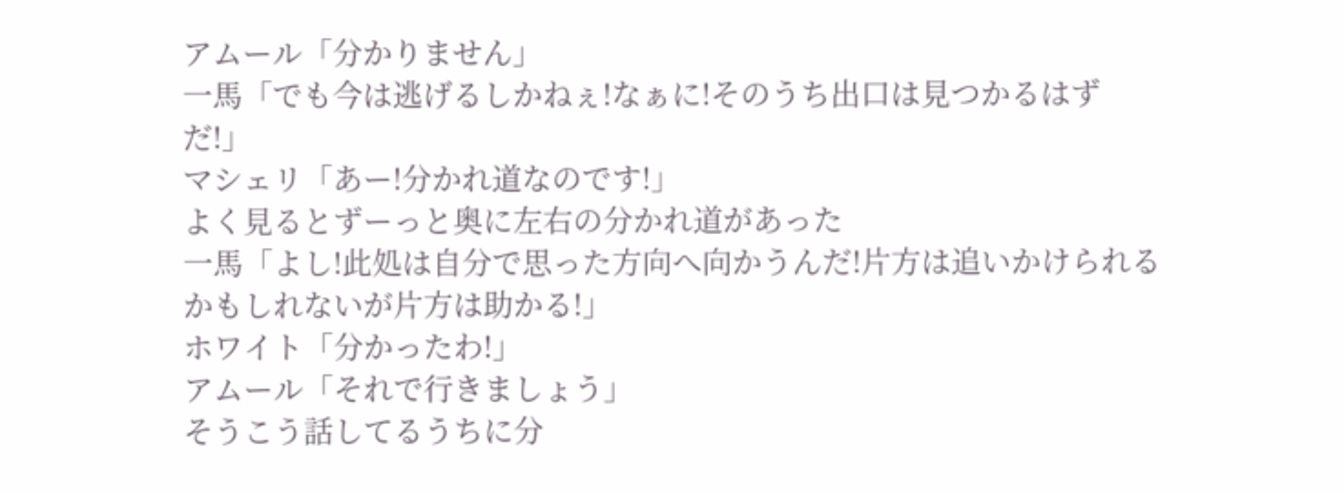アムール「分かりません」
一馬「でも今は逃げるしかねぇ!なぁに!そのうち出口は見つかるはずだ!」
マシェリ「あー!分かれ道なのです!」
よく見るとずーっと奥に左右の分かれ道があった
一馬「よし!此処は自分で思った方向へ向かうんだ!片方は追いかけられるかもしれないが片方は助かる!」
ホワイト「分かったわ!」
アムール「それで行きましょう」
そうこう話してるうちに分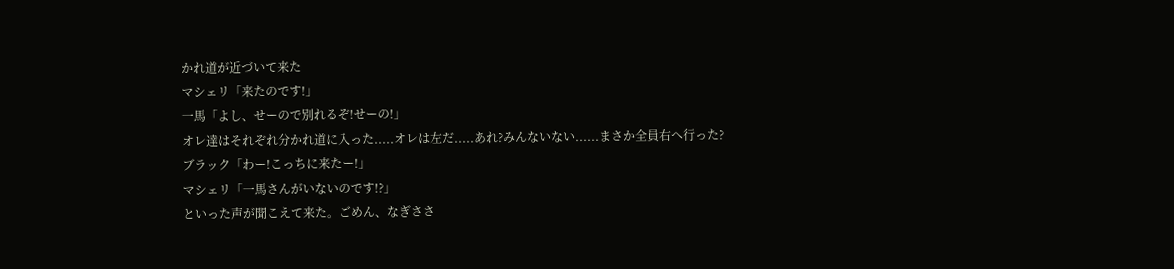かれ道が近づいて来た
マシェリ「来たのです!」
一馬「よし、せーので別れるぞ!せーの!」
オレ達はそれぞれ分かれ道に入った.....オレは左だ.....あれ?みんないない......まさか全員右へ行った?
ブラック「わー!こっちに来たー!」
マシェリ「一馬さんがいないのです!?」
といった声が聞こえて来た。ごめん、なぎささ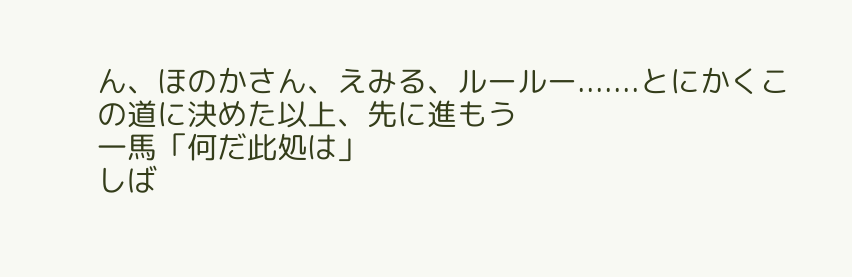ん、ほのかさん、えみる、ルールー.......とにかくこの道に決めた以上、先に進もう
一馬「何だ此処は」
しば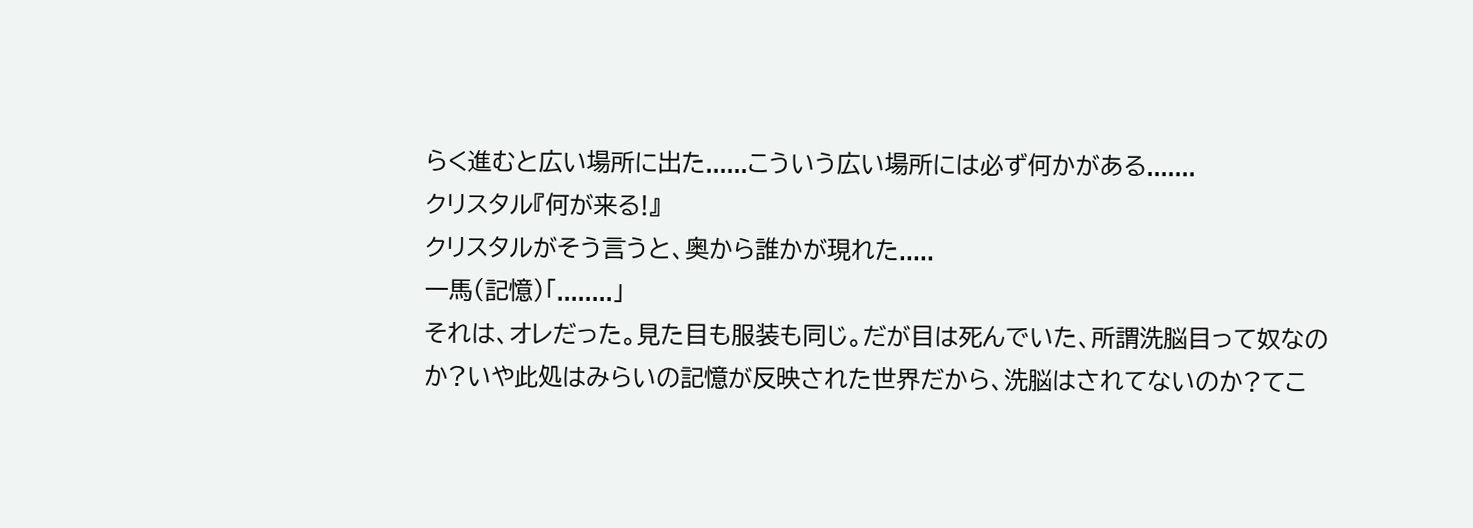らく進むと広い場所に出た......こういう広い場所には必ず何かがある.......
クリスタル『何が来る!』
クリスタルがそう言うと、奥から誰かが現れた.....
一馬(記憶)「........」
それは、オレだった。見た目も服装も同じ。だが目は死んでいた、所謂洗脳目って奴なのか?いや此処はみらいの記憶が反映された世界だから、洗脳はされてないのか?てこ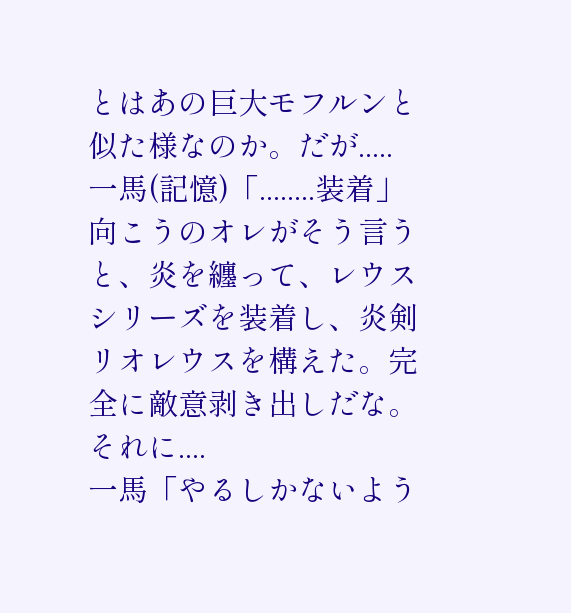とはあの巨大モフルンと似た様なのか。だが.....
一馬(記憶)「........装着」
向こうのオレがそう言うと、炎を纏って、レウスシリーズを装着し、炎剣リオレウスを構えた。完全に敵意剥き出しだな。それに....
一馬「やるしかないよう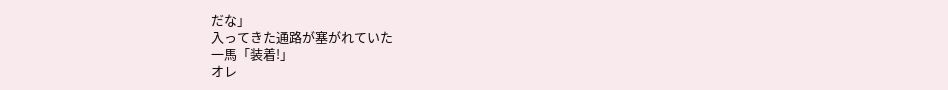だな」
入ってきた通路が塞がれていた
一馬「装着!」
オレ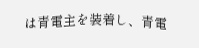は青電主を装着し、青電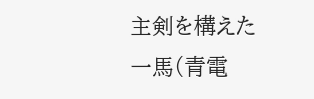主剣を構えた
一馬(青電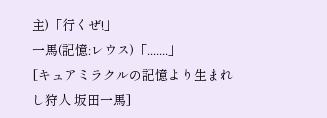主)「行くぜ!」
一馬(記憶:レウス)「.......」
[キュアミラクルの記憶より生まれし狩人 坂田一馬]